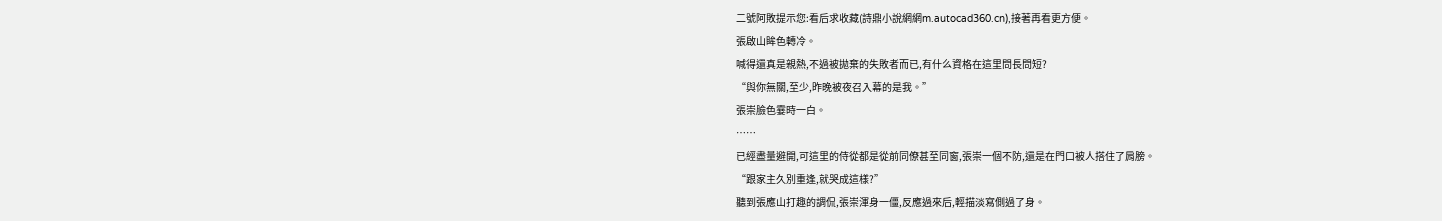二號阿敗提示您:看后求收藏(詩鼎小說網網m.autocad360.cn),接著再看更方便。
張啟山眸色轉冷。
喊得還真是親熱,不過被拋棄的失敗者而已,有什么資格在這里問長問短?
“與你無關,至少,昨晚被夜召入幕的是我。”
張崇臉色霎時一白。
……
已經盡量避開,可這里的侍從都是從前同僚甚至同窗,張崇一個不防,還是在門口被人搭住了肩膀。
“跟家主久別重逢,就哭成這樣?”
聽到張應山打趣的調侃,張崇渾身一僵,反應過來后,輕描淡寫側過了身。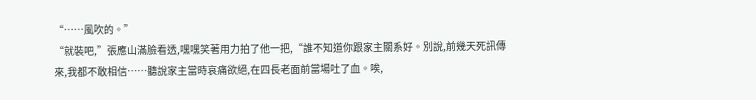“……風吹的。”
“就裝吧,”張應山滿臉看透,嘿嘿笑著用力拍了他一把,“誰不知道你跟家主關系好。別說,前幾天死訊傳來,我都不敢相信……聽說家主當時哀痛欲絕,在四長老面前當場吐了血。唉,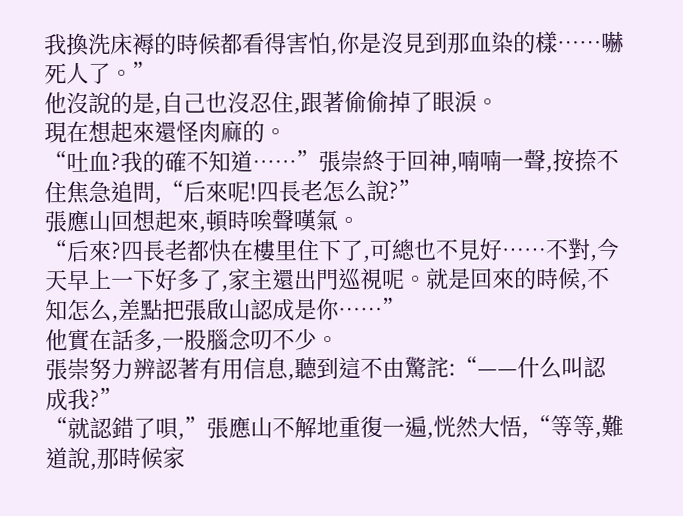我換洗床褥的時候都看得害怕,你是沒見到那血染的樣……嚇死人了。”
他沒說的是,自己也沒忍住,跟著偷偷掉了眼淚。
現在想起來還怪肉麻的。
“吐血?我的確不知道……”張崇終于回神,喃喃一聲,按捺不住焦急追問,“后來呢!四長老怎么說?”
張應山回想起來,頓時唉聲嘆氣。
“后來?四長老都快在樓里住下了,可總也不見好……不對,今天早上一下好多了,家主還出門巡視呢。就是回來的時候,不知怎么,差點把張啟山認成是你……”
他實在話多,一股腦念叨不少。
張崇努力辨認著有用信息,聽到這不由驚詫:“——什么叫認成我?”
“就認錯了唄,”張應山不解地重復一遍,恍然大悟,“等等,難道說,那時候家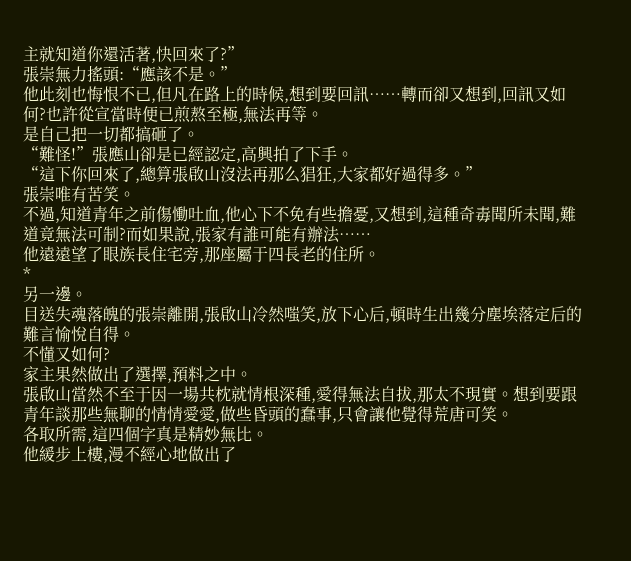主就知道你還活著,快回來了?”
張崇無力搖頭:“應該不是。”
他此刻也悔恨不已,但凡在路上的時候,想到要回訊……轉而卻又想到,回訊又如何?也許從宣當時便已煎熬至極,無法再等。
是自己把一切都搞砸了。
“難怪!”張應山卻是已經認定,高興拍了下手。
“這下你回來了,總算張啟山沒法再那么猖狂,大家都好過得多。”
張崇唯有苦笑。
不過,知道青年之前傷慟吐血,他心下不免有些擔憂,又想到,這種奇毒聞所未聞,難道竟無法可制?而如果說,張家有誰可能有辦法……
他遠遠望了眼族長住宅旁,那座屬于四長老的住所。
*
另一邊。
目送失魂落魄的張崇離開,張啟山冷然嗤笑,放下心后,頓時生出幾分塵埃落定后的難言愉悅自得。
不懂又如何?
家主果然做出了選擇,預料之中。
張啟山當然不至于因一場共枕就情根深種,愛得無法自拔,那太不現實。想到要跟青年談那些無聊的情情愛愛,做些昏頭的蠢事,只會讓他覺得荒唐可笑。
各取所需,這四個字真是精妙無比。
他緩步上樓,漫不經心地做出了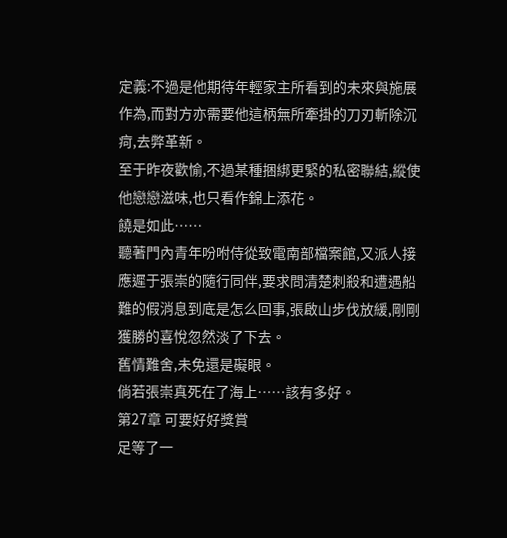定義:不過是他期待年輕家主所看到的未來與施展作為,而對方亦需要他這柄無所牽掛的刀刃斬除沉疴,去弊革新。
至于昨夜歡愉,不過某種捆綁更緊的私密聯結,縱使他戀戀滋味,也只看作錦上添花。
饒是如此……
聽著門內青年吩咐侍從致電南部檔案館,又派人接應遲于張崇的隨行同伴,要求問清楚刺殺和遭遇船難的假消息到底是怎么回事,張啟山步伐放緩,剛剛獲勝的喜悅忽然淡了下去。
舊情難舍,未免還是礙眼。
倘若張崇真死在了海上……該有多好。
第27章 可要好好獎賞
足等了一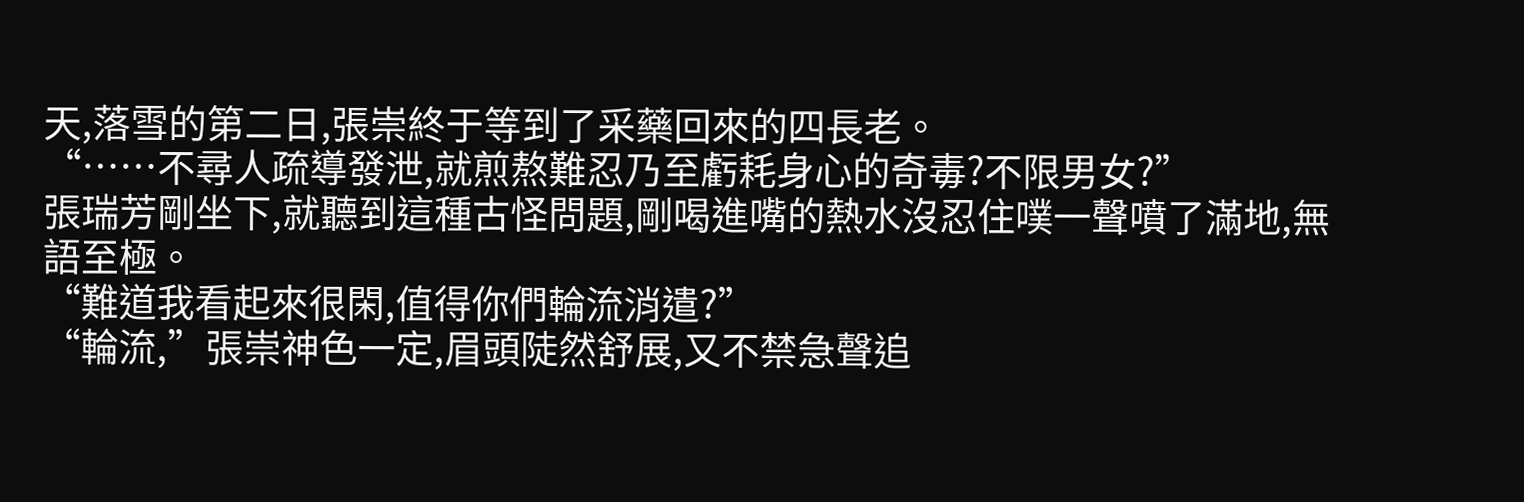天,落雪的第二日,張崇終于等到了采藥回來的四長老。
“……不尋人疏導發泄,就煎熬難忍乃至虧耗身心的奇毒?不限男女?”
張瑞芳剛坐下,就聽到這種古怪問題,剛喝進嘴的熱水沒忍住噗一聲噴了滿地,無語至極。
“難道我看起來很閑,值得你們輪流消遣?”
“輪流,”張崇神色一定,眉頭陡然舒展,又不禁急聲追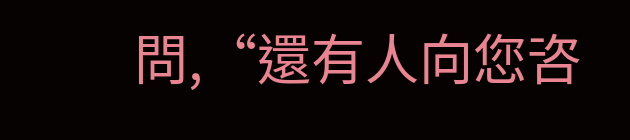問,“還有人向您咨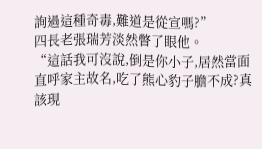詢過這種奇毒,難道是從宣嗎?”
四長老張瑞芳淡然瞥了眼他。
“這話我可沒說,倒是你小子,居然當面直呼家主故名,吃了熊心豹子膽不成?真該現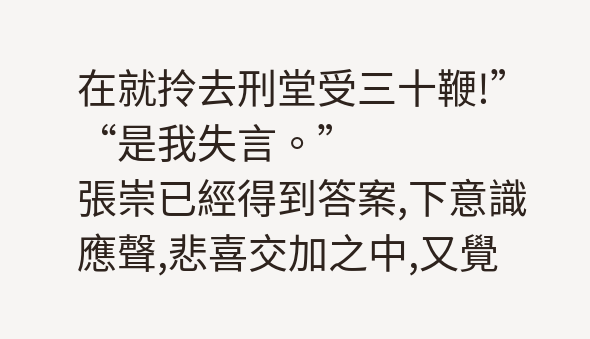在就拎去刑堂受三十鞭!”
“是我失言。”
張崇已經得到答案,下意識應聲,悲喜交加之中,又覺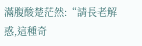滿腹酸楚茫然:“請長老解惑,這種奇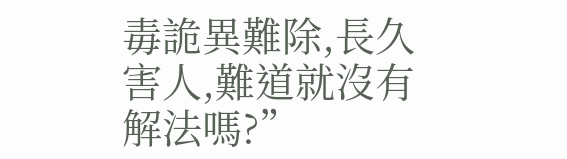毒詭異難除,長久害人,難道就沒有解法嗎?”